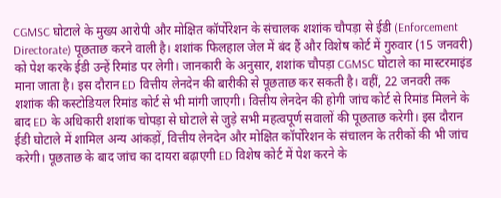CGMSC घोटाले के मुख्य आरोपी और मोक्षित कॉर्पोरेशन के संचालक शशांक चौपड़ा से ईडी (Enforcement Directorate) पूछताछ करने वाली है। शशांक फिलहाल जेल में बंद हैं और विशेष कोर्ट में गुरुवार (15 जनवरी) को पेश करके ईडी उन्हें रिमांड पर लेगी। जानकारी के अनुसार, शशांक चौपड़ा CGMSC घोटाले का मास्टरमाइंड माना जाता है। इस दौरान ED वित्तीय लेनदेन की बारीकी से पूछताछ कर सकती है। वहीं, 22 जनवरी तक शशांक की कस्टोडियल रिमांड कोर्ट से भी मांगी जाएगी। वित्तीय लेनदेन की होगी जांच कोर्ट से रिमांड मिलने के बाद ED के अधिकारी शशांक चोपड़ा से घोटाले से जुड़े सभी महत्वपूर्ण सवालों की पूछताछ करेगी। इस दौरान ईडी घोटाले में शामिल अन्य आंकड़ों, वित्तीय लेनदेन और मोक्षित कॉर्पोरेशन के संचालन के तरीकों की भी जांच करेगी। पूछताछ के बाद जांच का दायरा बढ़ाएगी ED विशेष कोर्ट में पेश करने के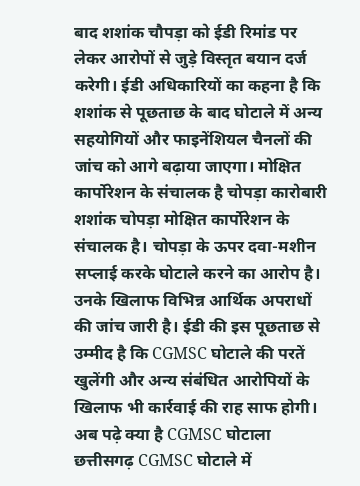बाद शशांक चौपड़ा को ईडी रिमांड पर लेकर आरोपों से जुड़े विस्तृत बयान दर्ज करेगी। ईडी अधिकारियों का कहना है कि शशांक से पूछताछ के बाद घोटाले में अन्य सहयोगियों और फाइनेंशियल चैनलों की जांच को आगे बढ़ाया जाएगा। मोक्षित कार्पोरेशन के संचालक है चोपड़ा कारोबारी शशांक चोपड़ा मोक्षित कार्पोरेशन के संचालक है। चोपड़ा के ऊपर दवा-मशीन सप्लाई करके घोटाले करने का आरोप है। उनके खिलाफ विभिन्न आर्थिक अपराधों की जांच जारी है। ईडी की इस पूछताछ से उम्मीद है कि CGMSC घोटाले की परतें खुलेंगी और अन्य संबंधित आरोपियों के खिलाफ भी कार्रवाई की राह साफ होगी। अब पढ़े क्या है CGMSC घोटाला छत्तीसगढ़ CGMSC घोटाले में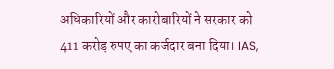अधिकारियों और कारोबारियों ने सरकार को 411 करोड़ रुपए का कर्जदार बना दिया। IAS,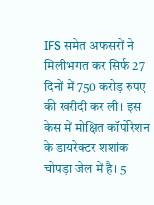IFS समेत अफसरों ने मिलीभगत कर सिर्फ 27 दिनों में 750 करोड़ रुपए की खरीदी कर ली। इस केस में मोक्षित कॉर्पोरेशन के डायरेक्टर शशांक चोपड़ा जेल में है। 5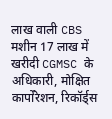लाख वाली CBS मशीन 17 लाख में खरीदी CGMSC के अधिकारी, मोक्षित कार्पोरेशन, रिकॉर्ड्स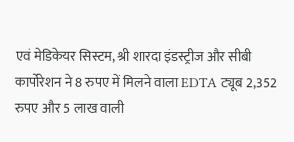एवं मेडिकेयर सिस्टम, श्री शारदा इंडस्ट्रीज और सीबी कार्पोरेशन ने 8 रुपए में मिलने वाला EDTA ट्यूब 2,352 रुपए और 5 लाख वाली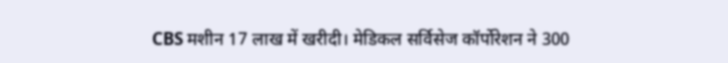CBS मशीन 17 लाख में खरीदी। मेडिकल सर्विसेज कॉर्पोरेशन ने 300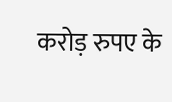करोड़ रुपए के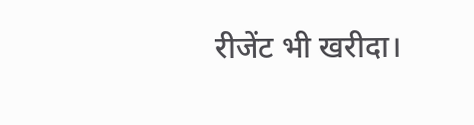रीजेंट भी खरीदा।